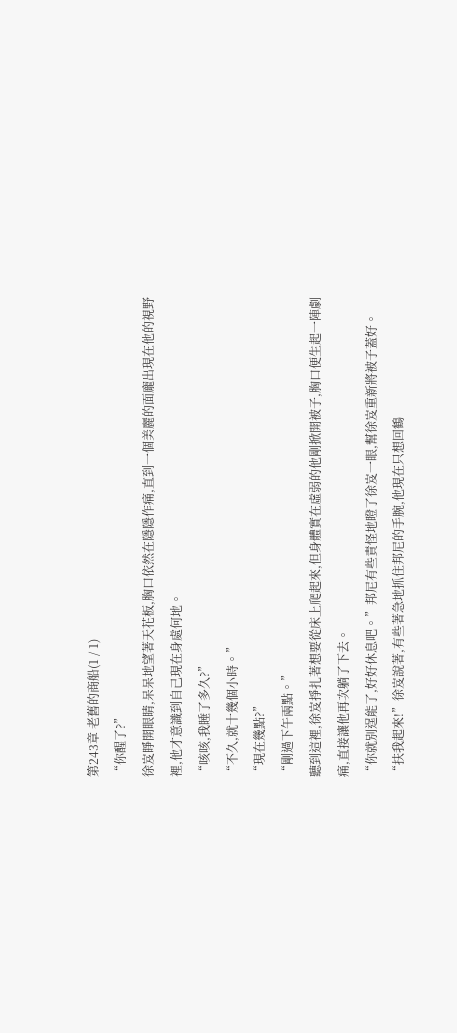第243章 老舊的商船(1 / 1)
“你醒了?”
徐岌睜開眼睛,呆呆地望著天花板,胸口依然在隱隱作痛,直到一個美麗的面龐出現在他的視野裡,他才意識到自己現在身處何地。
“咳咳,我睡了多久?”
“不久,就十幾個小時。”
“現在幾點?”
“剛過下午兩點。”
聽到這裡,徐岌掙扎著想要從床上爬起來,但身體實在虛弱的他剛掀開被子,胸口便生起一陣劇痛,直接讓他再次躺了下去。
“你就別逞能了,好好休息吧。”邦尼有些責怪地瞪了徐岌一眼,幫徐岌重新將被子蓋好。
“扶我起來!”徐岌說著,有些著急地抓住邦尼的手腕,他現在只想回鶴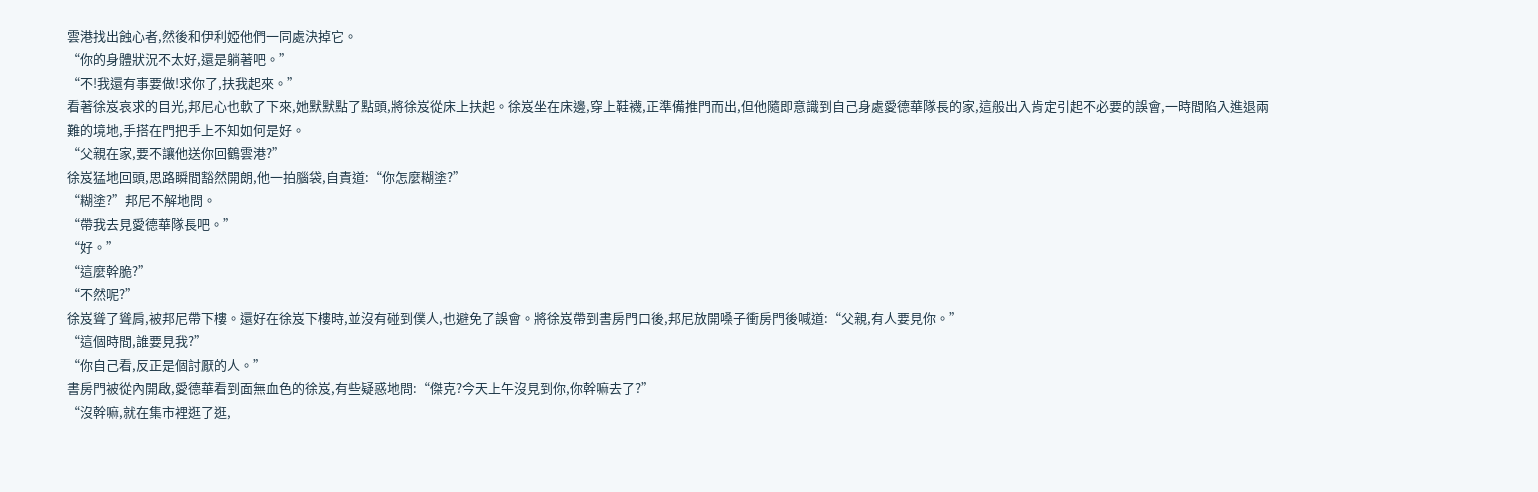雲港找出蝕心者,然後和伊利婭他們一同處決掉它。
“你的身體狀況不太好,還是躺著吧。”
“不!我還有事要做!求你了,扶我起來。”
看著徐岌哀求的目光,邦尼心也軟了下來,她默默點了點頭,將徐岌從床上扶起。徐岌坐在床邊,穿上鞋襪,正準備推門而出,但他隨即意識到自己身處愛德華隊長的家,這般出入肯定引起不必要的誤會,一時間陷入進退兩難的境地,手搭在門把手上不知如何是好。
“父親在家,要不讓他送你回鶴雲港?”
徐岌猛地回頭,思路瞬間豁然開朗,他一拍腦袋,自責道:“你怎麼糊塗?”
“糊塗?”邦尼不解地問。
“帶我去見愛德華隊長吧。”
“好。”
“這麼幹脆?”
“不然呢?”
徐岌聳了聳肩,被邦尼帶下樓。還好在徐岌下樓時,並沒有碰到僕人,也避免了誤會。將徐岌帶到書房門口後,邦尼放開嗓子衝房門後喊道:“父親,有人要見你。”
“這個時間,誰要見我?”
“你自己看,反正是個討厭的人。”
書房門被從內開啟,愛德華看到面無血色的徐岌,有些疑惑地問:“傑克?今天上午沒見到你,你幹嘛去了?”
“沒幹嘛,就在集市裡逛了逛,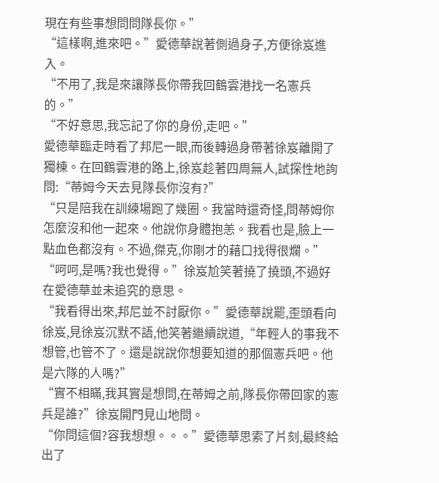現在有些事想問問隊長你。”
“這樣啊,進來吧。”愛德華說著側過身子,方便徐岌進入。
“不用了,我是來讓隊長你帶我回鶴雲港找一名憲兵的。”
“不好意思,我忘記了你的身份,走吧。”
愛德華臨走時看了邦尼一眼,而後轉過身帶著徐岌離開了獨棟。在回鶴雲港的路上,徐岌趁著四周無人,試探性地詢問:“蒂姆今天去見隊長你沒有?”
“只是陪我在訓練場跑了幾圈。我當時還奇怪,問蒂姆你怎麼沒和他一起來。他說你身體抱恙。我看也是,臉上一點血色都沒有。不過,傑克,你剛才的藉口找得很爛。”
“呵呵,是嗎?我也覺得。”徐岌尬笑著撓了撓頭,不過好在愛德華並未追究的意思。
“我看得出來,邦尼並不討厭你。”愛德華說罷,歪頭看向徐岌,見徐岌沉默不語,他笑著繼續說道,“年輕人的事我不想管,也管不了。還是說說你想要知道的那個憲兵吧。他是六隊的人嗎?”
“實不相瞞,我其實是想問,在蒂姆之前,隊長你帶回家的憲兵是誰?”徐岌開門見山地問。
“你問這個?容我想想。。。”愛德華思索了片刻,最終給出了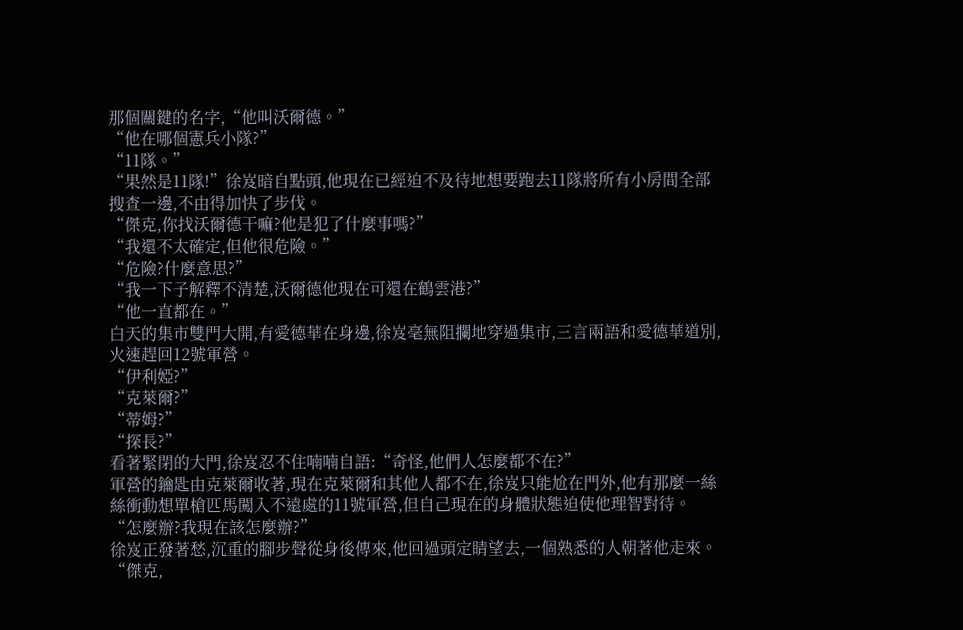那個關鍵的名字,“他叫沃爾德。”
“他在哪個憲兵小隊?”
“11隊。”
“果然是11隊!”徐岌暗自點頭,他現在已經迫不及待地想要跑去11隊將所有小房間全部搜查一邊,不由得加快了步伐。
“傑克,你找沃爾德干嘛?他是犯了什麼事嗎?”
“我還不太確定,但他很危險。”
“危險?什麼意思?”
“我一下子解釋不清楚,沃爾德他現在可還在鶴雲港?”
“他一直都在。”
白天的集市雙門大開,有愛德華在身邊,徐岌毫無阻攔地穿過集市,三言兩語和愛德華道別,火速趕回12號軍營。
“伊利婭?”
“克萊爾?”
“蒂姆?”
“探長?”
看著緊閉的大門,徐岌忍不住喃喃自語:“奇怪,他們人怎麼都不在?”
軍營的鑰匙由克萊爾收著,現在克萊爾和其他人都不在,徐岌只能尬在門外,他有那麼一絲絲衝動想單槍匹馬闖入不遠處的11號軍營,但自己現在的身體狀態迫使他理智對待。
“怎麼辦?我現在該怎麼辦?”
徐岌正發著愁,沉重的腳步聲從身後傳來,他回過頭定睛望去,一個熟悉的人朝著他走來。
“傑克,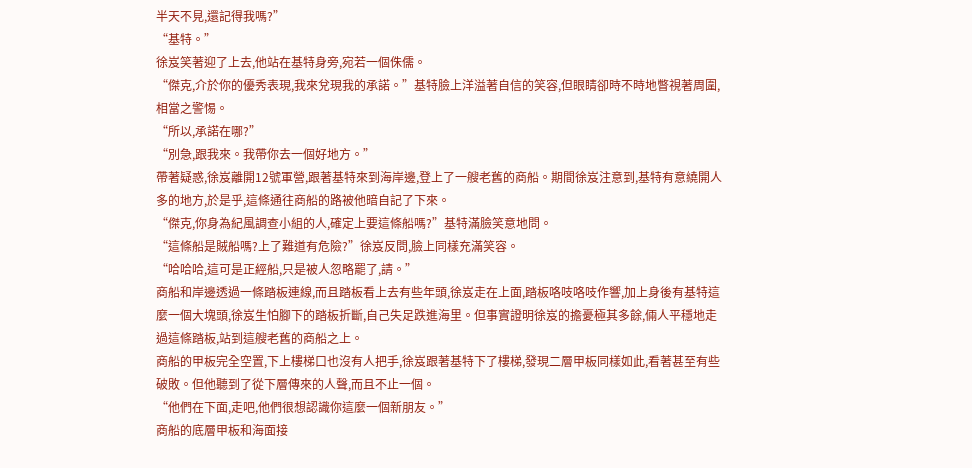半天不見,還記得我嗎?”
“基特。”
徐岌笑著迎了上去,他站在基特身旁,宛若一個侏儒。
“傑克,介於你的優秀表現,我來兌現我的承諾。”基特臉上洋溢著自信的笑容,但眼睛卻時不時地瞥視著周圍,相當之警惕。
“所以,承諾在哪?”
“別急,跟我來。我帶你去一個好地方。”
帶著疑惑,徐岌離開12號軍營,跟著基特來到海岸邊,登上了一艘老舊的商船。期間徐岌注意到,基特有意繞開人多的地方,於是乎,這條通往商船的路被他暗自記了下來。
“傑克,你身為紀風調查小組的人,確定上要這條船嗎?”基特滿臉笑意地問。
“這條船是賊船嗎?上了難道有危險?”徐岌反問,臉上同樣充滿笑容。
“哈哈哈,這可是正經船,只是被人忽略罷了,請。”
商船和岸邊透過一條踏板連線,而且踏板看上去有些年頭,徐岌走在上面,踏板咯吱咯吱作響,加上身後有基特這麼一個大塊頭,徐岌生怕腳下的踏板折斷,自己失足跌進海里。但事實證明徐岌的擔憂極其多餘,倆人平穩地走過這條踏板,站到這艘老舊的商船之上。
商船的甲板完全空置,下上樓梯口也沒有人把手,徐岌跟著基特下了樓梯,發現二層甲板同樣如此,看著甚至有些破敗。但他聽到了從下層傳來的人聲,而且不止一個。
“他們在下面,走吧,他們很想認識你這麼一個新朋友。”
商船的底層甲板和海面接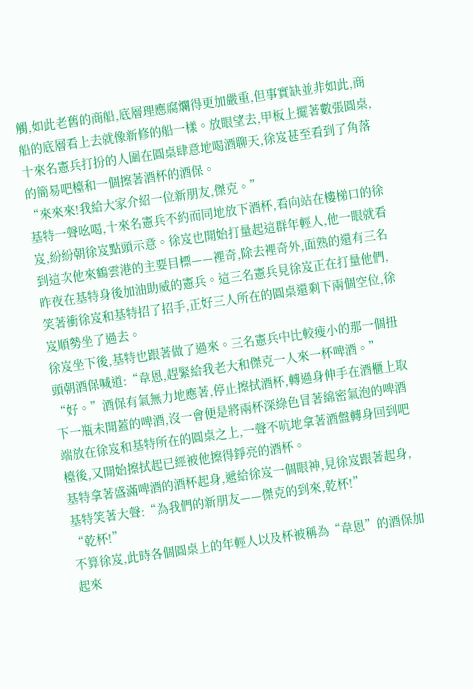觸,如此老舊的商船,底層理應腐爛得更加嚴重,但事實缺並非如此,商船的底層看上去就像新修的船一樣。放眼望去,甲板上擺著數張圓桌,十來名憲兵打扮的人圍在圓桌肆意地喝酒聊天,徐岌甚至看到了角落的簡易吧檯和一個擦著酒杯的酒保。
“來來來!我給大家介紹一位新朋友,傑克。”
基特一聲吆喝,十來名憲兵不約而同地放下酒杯,看向站在樓梯口的徐岌,紛紛朝徐岌點頭示意。徐岌也開始打量起這群年輕人,他一眼就看到這次他來鶴雲港的主要目標——裡奇,除去裡奇外,面熟的還有三名昨夜在基特身後加油助威的憲兵。這三名憲兵見徐岌正在打量他們,笑著衝徐岌和基特招了招手,正好三人所在的圓桌還剩下兩個空位,徐岌順勢坐了過去。
徐岌坐下後,基特也跟著做了過來。三名憲兵中比較瘦小的那一個扭頭朝酒保喊道:“韋恩,趕緊給我老大和傑克一人來一杯啤酒。”
“好。”酒保有氣無力地應著,停止擦拭酒杯,轉過身伸手在酒櫃上取下一瓶未開蓋的啤酒,沒一會便是將兩杯深綠色冒著綿密氣泡的啤酒端放在徐岌和基特所在的圓桌之上,一聲不吭地拿著酒盤轉身回到吧檯後,又開始擦拭起已經被他擦得錚亮的酒杯。
基特拿著盛滿啤酒的酒杯起身,遞給徐岌一個眼神,見徐岌跟著起身,基特笑著大聲:“為我們的新朋友——傑克的到來,乾杯!”
“乾杯!”
不算徐岌,此時各個圓桌上的年輕人以及杯被稱為“韋恩”的酒保加起來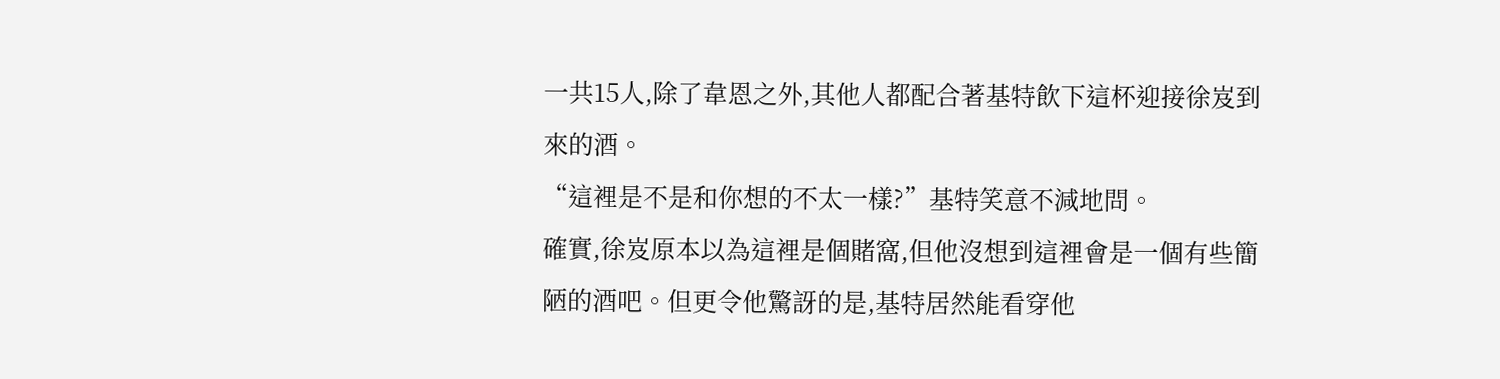一共15人,除了韋恩之外,其他人都配合著基特飲下這杯迎接徐岌到來的酒。
“這裡是不是和你想的不太一樣?”基特笑意不減地問。
確實,徐岌原本以為這裡是個賭窩,但他沒想到這裡會是一個有些簡陋的酒吧。但更令他驚訝的是,基特居然能看穿他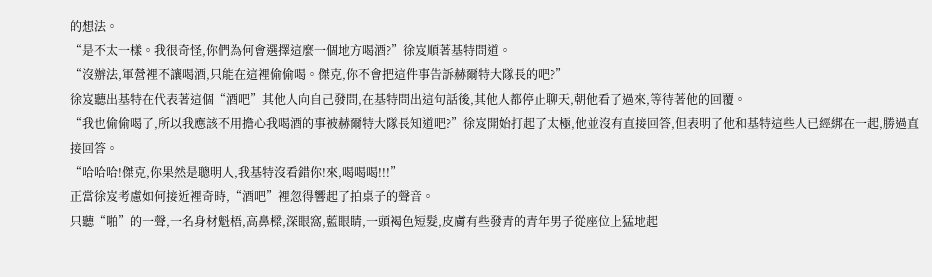的想法。
“是不太一樣。我很奇怪,你們為何會選擇這麼一個地方喝酒?”徐岌順著基特問道。
“沒辦法,軍營裡不讓喝酒,只能在這裡偷偷喝。傑克,你不會把這件事告訴赫爾特大隊長的吧?”
徐岌聽出基特在代表著這個“酒吧”其他人向自己發問,在基特問出這句話後,其他人都停止聊天,朝他看了過來,等待著他的回覆。
“我也偷偷喝了,所以我應該不用擔心我喝酒的事被赫爾特大隊長知道吧?”徐岌開始打起了太極,他並沒有直接回答,但表明了他和基特這些人已經綁在一起,勝過直接回答。
“哈哈哈!傑克,你果然是聰明人,我基特沒看錯你!來,喝喝喝!!!”
正當徐岌考慮如何接近裡奇時,“酒吧”裡忽得響起了拍桌子的聲音。
只聽“啪”的一聲,一名身材魁梧,高鼻樑,深眼窩,藍眼睛,一頭褐色短髮,皮膚有些發青的青年男子從座位上猛地起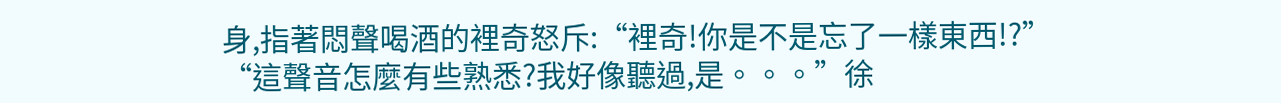身,指著悶聲喝酒的裡奇怒斥:“裡奇!你是不是忘了一樣東西!?”
“這聲音怎麼有些熟悉?我好像聽過,是。。。”徐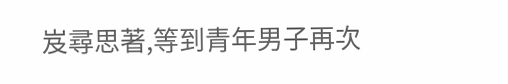岌尋思著,等到青年男子再次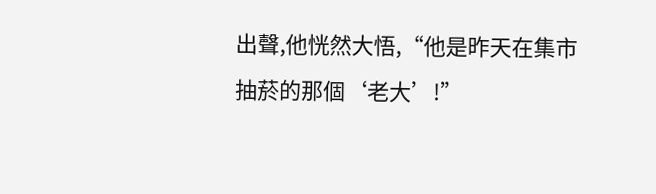出聲,他恍然大悟,“他是昨天在集市抽菸的那個‘老大’!”